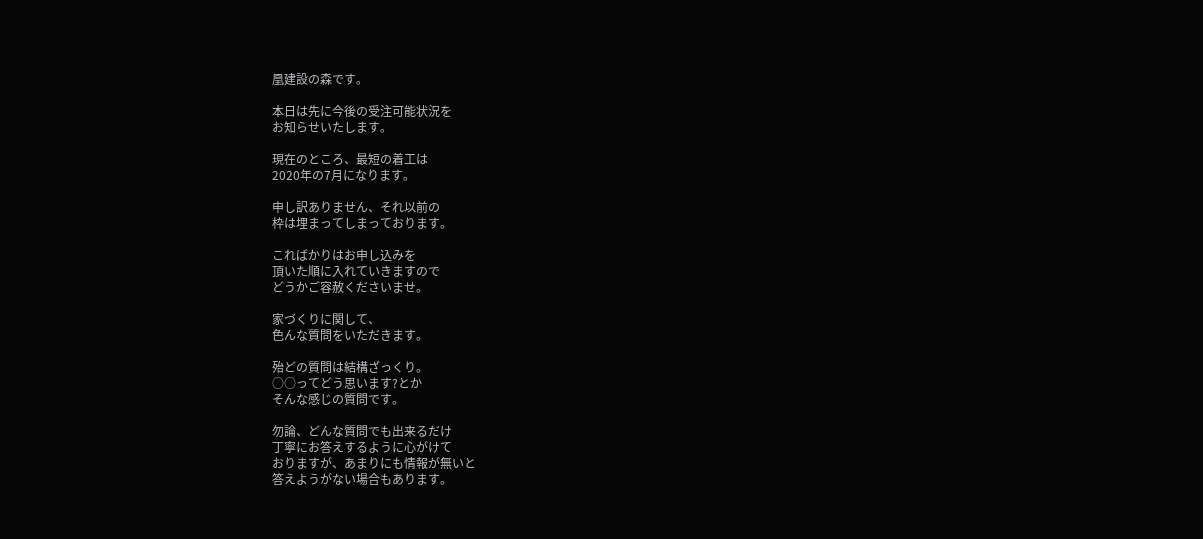凰建設の森です。

本日は先に今後の受注可能状況を
お知らせいたします。

現在のところ、最短の着工は
2020年の7月になります。

申し訳ありません、それ以前の
枠は埋まってしまっております。

こればかりはお申し込みを
頂いた順に入れていきますので
どうかご容赦くださいませ。

家づくりに関して、
色んな質問をいただきます。

殆どの質問は結構ざっくり。
○○ってどう思います?とか
そんな感じの質問です。

勿論、どんな質問でも出来るだけ
丁寧にお答えするように心がけて
おりますが、あまりにも情報が無いと
答えようがない場合もあります。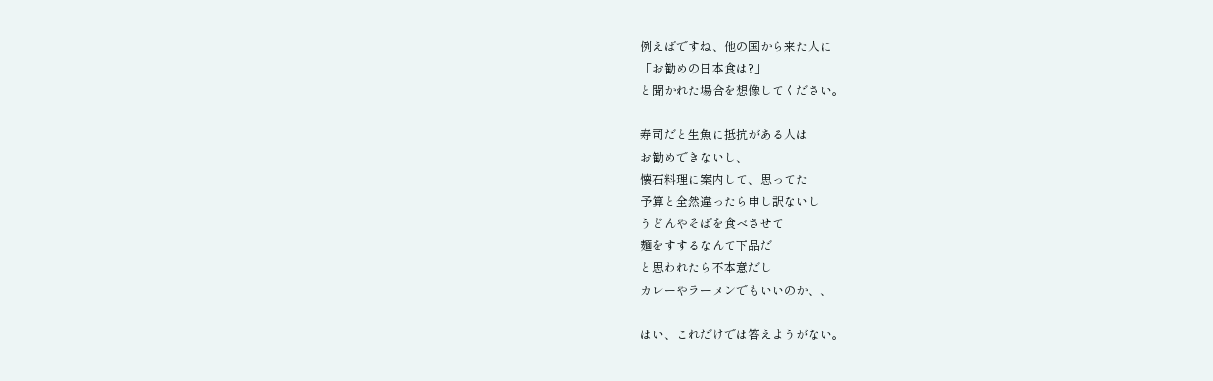例えばですね、他の国から来た人に
「お勧めの日本食は?」
と聞かれた場合を想像してください。

寿司だと生魚に抵抗がある人は
お勧めできないし、
懐石料理に案内して、思ってた
予算と全然違ったら申し訳ないし
うどんやそばを食べさせて
麺をすするなんて下品だ
と思われたら不本意だし
カレーやラーメンでもいいのか、、

はい、これだけでは答えようがない。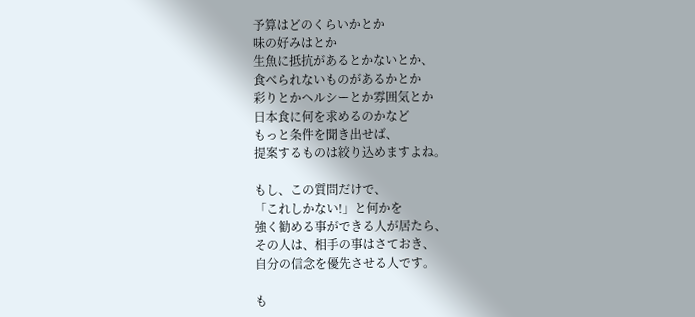予算はどのくらいかとか
味の好みはとか
生魚に抵抗があるとかないとか、
食べられないものがあるかとか
彩りとかヘルシーとか雰囲気とか
日本食に何を求めるのかなど
もっと条件を聞き出せば、
提案するものは絞り込めますよね。

もし、この質問だけで、
「これしかない!」と何かを
強く勧める事ができる人が居たら、
その人は、相手の事はさておき、
自分の信念を優先させる人です。

も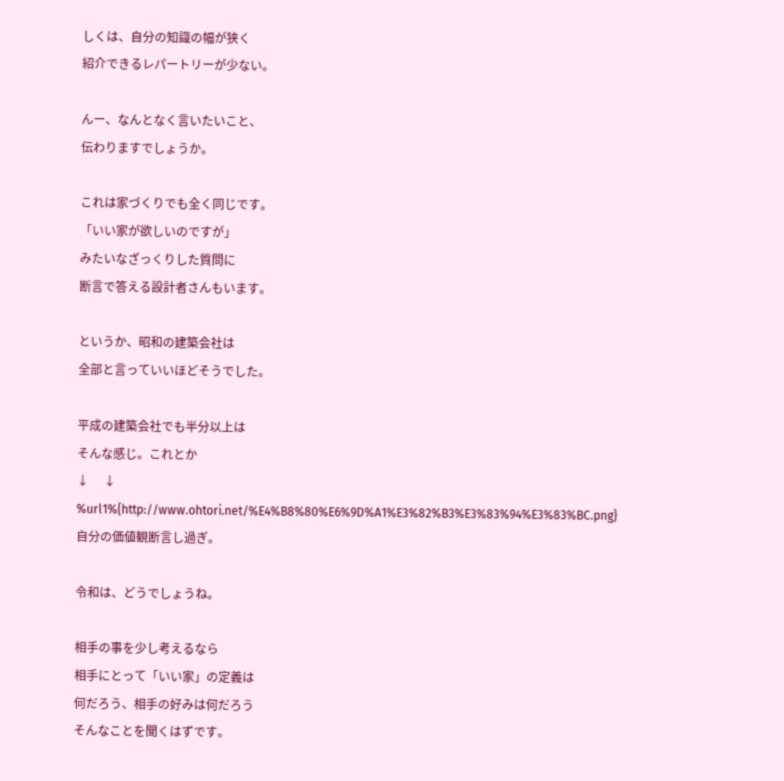しくは、自分の知識の幅が狭く
紹介できるレパートリーが少ない。

んー、なんとなく言いたいこと、
伝わりますでしょうか。

これは家づくりでも全く同じです。
「いい家が欲しいのですが」
みたいなざっくりした質問に
断言で答える設計者さんもいます。

というか、昭和の建築会社は
全部と言っていいほどそうでした。

平成の建築会社でも半分以上は
そんな感じ。これとか
↓     ↓
%url1%{http://www.ohtori.net/%E4%B8%80%E6%9D%A1%E3%82%B3%E3%83%94%E3%83%BC.png}
自分の価値観断言し過ぎ。

令和は、どうでしょうね。

相手の事を少し考えるなら
相手にとって「いい家」の定義は
何だろう、相手の好みは何だろう
そんなことを聞くはずです。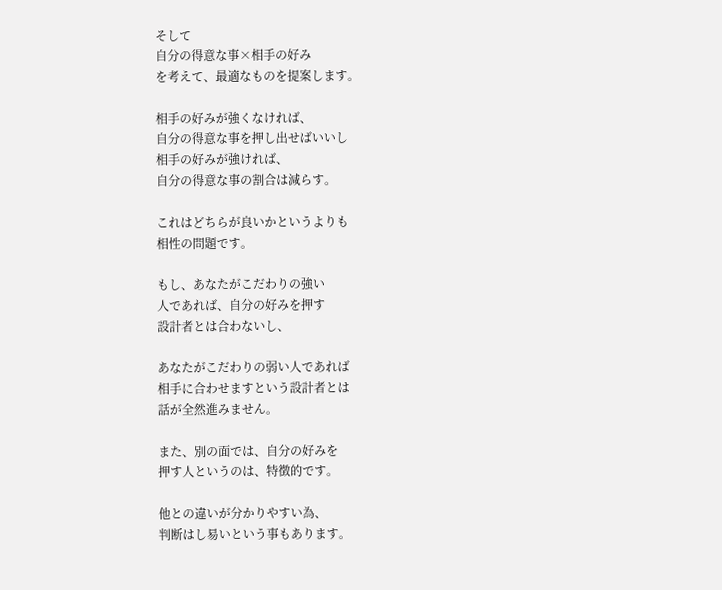そして
自分の得意な事×相手の好み
を考えて、最適なものを提案します。

相手の好みが強くなければ、
自分の得意な事を押し出せばいいし
相手の好みが強ければ、
自分の得意な事の割合は減らす。

これはどちらが良いかというよりも
相性の問題です。

もし、あなたがこだわりの強い
人であれば、自分の好みを押す
設計者とは合わないし、

あなたがこだわりの弱い人であれば
相手に合わせますという設計者とは
話が全然進みません。

また、別の面では、自分の好みを
押す人というのは、特徴的です。

他との違いが分かりやすい為、
判断はし易いという事もあります。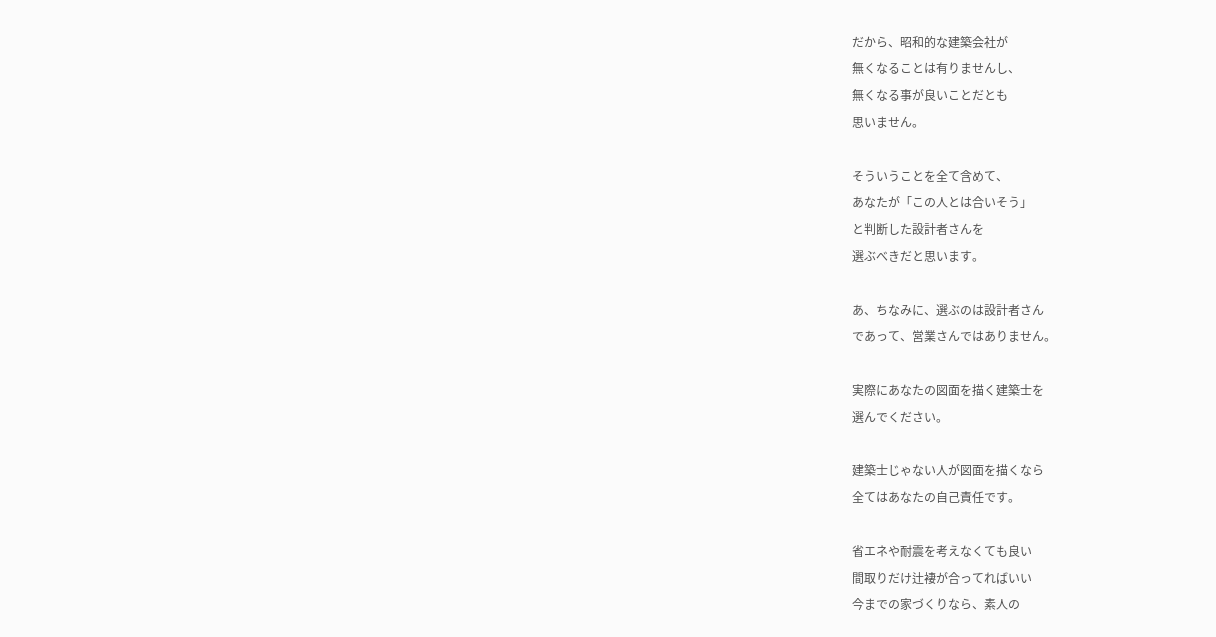だから、昭和的な建築会社が
無くなることは有りませんし、
無くなる事が良いことだとも
思いません。

そういうことを全て含めて、
あなたが「この人とは合いそう」
と判断した設計者さんを
選ぶべきだと思います。

あ、ちなみに、選ぶのは設計者さん
であって、営業さんではありません。

実際にあなたの図面を描く建築士を
選んでください。

建築士じゃない人が図面を描くなら
全てはあなたの自己責任です。

省エネや耐震を考えなくても良い
間取りだけ辻褄が合ってればいい
今までの家づくりなら、素人の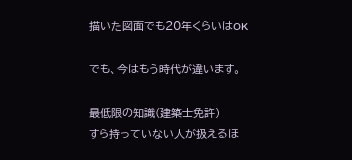描いた図面でも20年くらいはOK

でも、今はもう時代が違います。

最低限の知識(建築士免許)
すら持っていない人が扱えるほ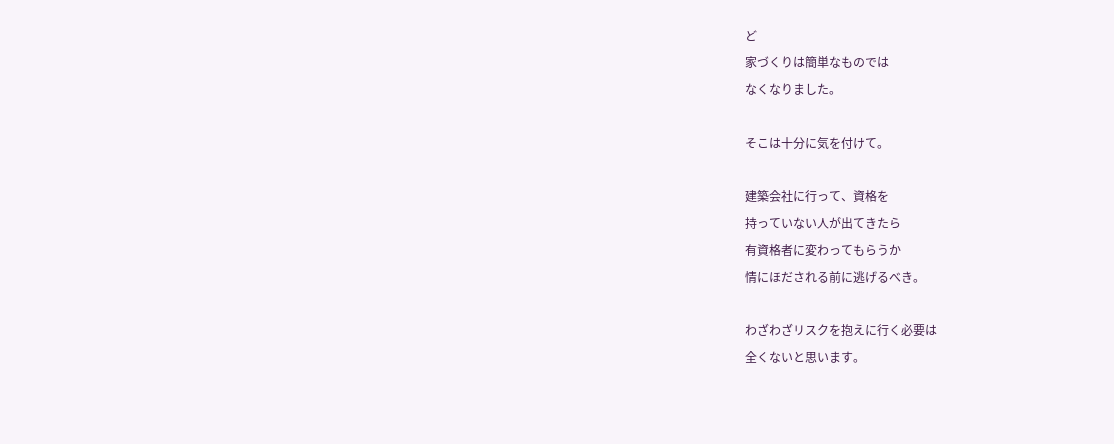ど
家づくりは簡単なものでは
なくなりました。

そこは十分に気を付けて。

建築会社に行って、資格を
持っていない人が出てきたら
有資格者に変わってもらうか
情にほだされる前に逃げるべき。

わざわざリスクを抱えに行く必要は
全くないと思います。